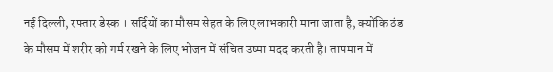नई दिल्ली, रफ्तार डेस्क । सर्दियों का मौसम सेहत के लिए लाभकारी माना जाता है, क्योंकि ठंड के मौसम में शरीर को गर्म रखने के लिए भोजन में संचित उष्मा मदद करती है। तापमान में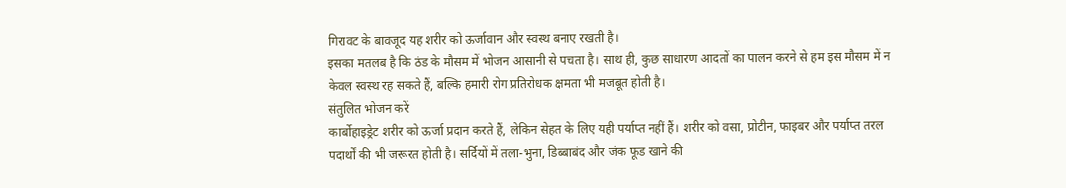गिरावट के बावजूद यह शरीर को ऊर्जावान और स्वस्थ बनाए रखती है।
इसका मतलब है कि ठंड के मौसम में भोजन आसानी से पचता है। साथ ही, कुछ साधारण आदतों का पालन करने से हम इस मौसम में न केवल स्वस्थ रह सकते हैं, बल्कि हमारी रोग प्रतिरोधक क्षमता भी मजबूत होती है।
संतुलित भोजन करें
कार्बोहाइड्रेट शरीर को ऊर्जा प्रदान करते हैं, लेकिन सेहत के लिए यही पर्याप्त नहीं हैं। शरीर को वसा, प्रोटीन, फाइबर और पर्याप्त तरल पदार्थों की भी जरूरत होती है। सर्दियों में तला-भुना, डिब्बाबंद और जंक फूड खाने की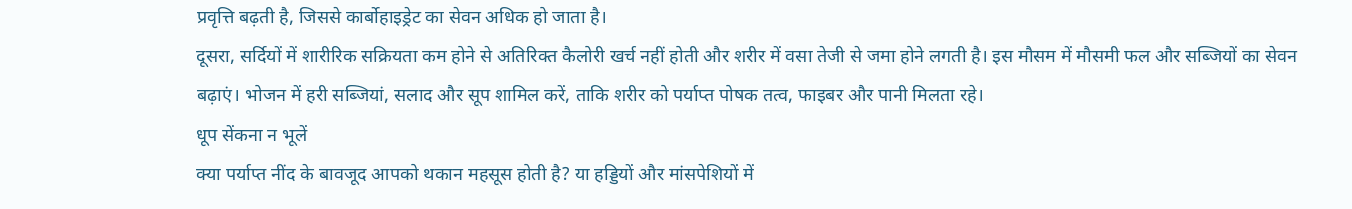प्रवृत्ति बढ़ती है, जिससे कार्बोहाइड्रेट का सेवन अधिक हो जाता है।
दूसरा, सर्दियों में शारीरिक सक्रियता कम होने से अतिरिक्त कैलोरी खर्च नहीं होती और शरीर में वसा तेजी से जमा होने लगती है। इस मौसम में मौसमी फल और सब्जियों का सेवन बढ़ाएं। भोजन में हरी सब्जियां, सलाद और सूप शामिल करें, ताकि शरीर को पर्याप्त पोषक तत्व, फाइबर और पानी मिलता रहे।
धूप सेंकना न भूलें
क्या पर्याप्त नींद के बावजूद आपको थकान महसूस होती है? या हड्डियों और मांसपेशियों में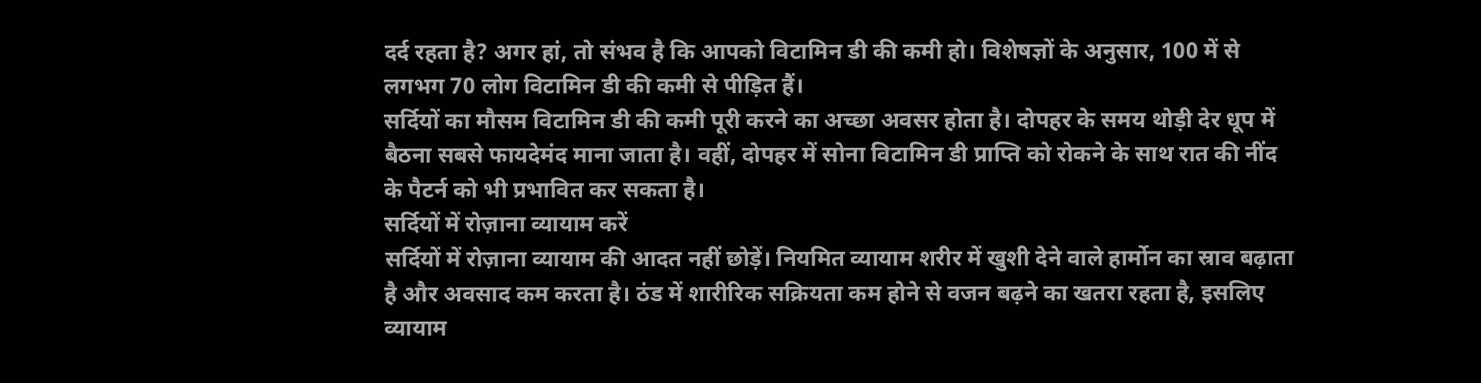दर्द रहता है? अगर हां, तो संभव है कि आपको विटामिन डी की कमी हो। विशेषज्ञों के अनुसार, 100 में से लगभग 70 लोग विटामिन डी की कमी से पीड़ित हैं।
सर्दियों का मौसम विटामिन डी की कमी पूरी करने का अच्छा अवसर होता है। दोपहर के समय थोड़ी देर धूप में बैठना सबसे फायदेमंद माना जाता है। वहीं, दोपहर में सोना विटामिन डी प्राप्ति को रोकने के साथ रात की नींद के पैटर्न को भी प्रभावित कर सकता है।
सर्दियों में रोज़ाना व्यायाम करें
सर्दियों में रोज़ाना व्यायाम की आदत नहीं छोड़ें। नियमित व्यायाम शरीर में खुशी देने वाले हार्मोन का स्राव बढ़ाता है और अवसाद कम करता है। ठंड में शारीरिक सक्रियता कम होने से वजन बढ़ने का खतरा रहता है, इसलिए व्यायाम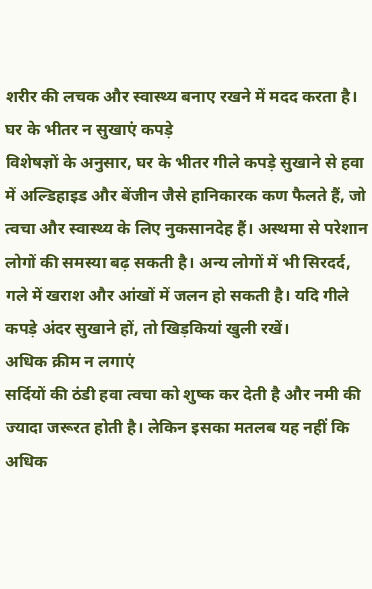शरीर की लचक और स्वास्थ्य बनाए रखने में मदद करता है।
घर के भीतर न सुखाएं कपड़े
विशेषज्ञों के अनुसार, घर के भीतर गीले कपड़े सुखाने से हवा में अल्डिहाइड और बेंजीन जैसे हानिकारक कण फैलते हैं, जो त्वचा और स्वास्थ्य के लिए नुकसानदेह हैं। अस्थमा से परेशान लोगों की समस्या बढ़ सकती है। अन्य लोगों में भी सिरदर्द, गले में खराश और आंखों में जलन हो सकती है। यदि गीले कपड़े अंदर सुखाने हों, तो खिड़कियां खुली रखें।
अधिक क्रीम न लगाएं
सर्दियों की ठंडी हवा त्वचा को शुष्क कर देती है और नमी की ज्यादा जरूरत होती है। लेकिन इसका मतलब यह नहीं कि अधिक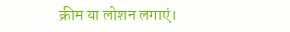क्रीम या लोशन लगाएं।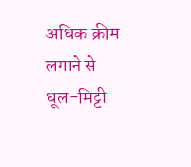अधिक क्रीम लगाने से धूल-मिट्टी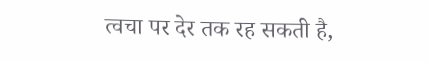त्वचा पर देर तक रह सकती है,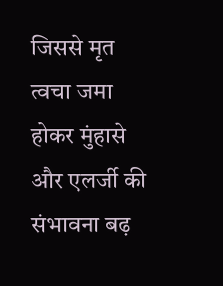जिससे मृत त्वचा जमा होकर मुंहासे और एलर्जी की संभावना बढ़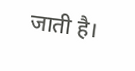जाती है।